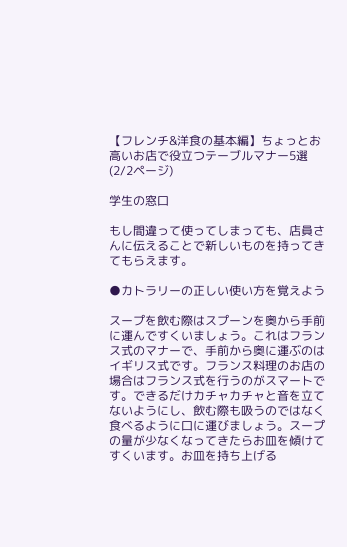【フレンチ&洋食の基本編】ちょっとお高いお店で役立つテーブルマナー5選 (2/2ページ)

学生の窓口

もし間違って使ってしまっても、店員さんに伝えることで新しいものを持ってきてもらえます。

●カトラリーの正しい使い方を覚えよう

スープを飲む際はスプーンを奥から手前に運んですくいましょう。これはフランス式のマナーで、手前から奥に運ぶのはイギリス式です。フランス料理のお店の場合はフランス式を行うのがスマートです。できるだけカチャカチャと音を立てないようにし、飲む際も吸うのではなく食べるように口に運びましょう。スープの量が少なくなってきたらお皿を傾けてすくいます。お皿を持ち上げる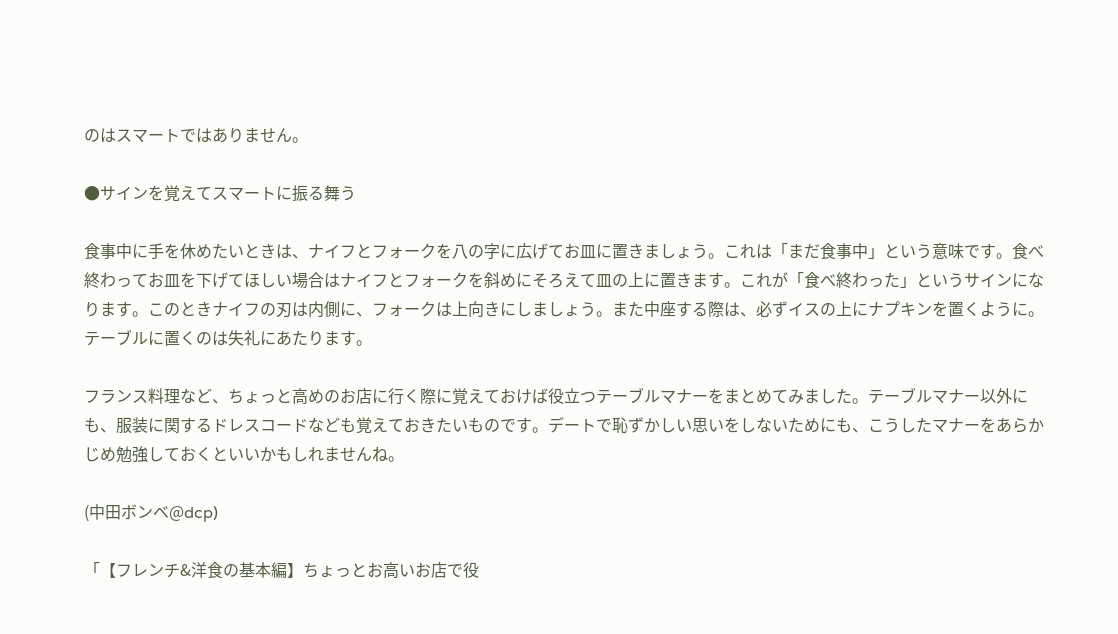のはスマートではありません。

●サインを覚えてスマートに振る舞う

食事中に手を休めたいときは、ナイフとフォークを八の字に広げてお皿に置きましょう。これは「まだ食事中」という意味です。食べ終わってお皿を下げてほしい場合はナイフとフォークを斜めにそろえて皿の上に置きます。これが「食べ終わった」というサインになります。このときナイフの刃は内側に、フォークは上向きにしましょう。また中座する際は、必ずイスの上にナプキンを置くように。テーブルに置くのは失礼にあたります。

フランス料理など、ちょっと高めのお店に行く際に覚えておけば役立つテーブルマナーをまとめてみました。テーブルマナー以外にも、服装に関するドレスコードなども覚えておきたいものです。デートで恥ずかしい思いをしないためにも、こうしたマナーをあらかじめ勉強しておくといいかもしれませんね。

(中田ボンベ@dcp)

「【フレンチ&洋食の基本編】ちょっとお高いお店で役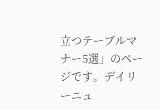立つテーブルマナー5選」のページです。デイリーニュ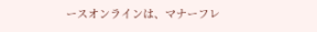ースオンラインは、マナーフレ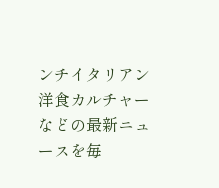ンチイタリアン洋食カルチャーなどの最新ニュースを毎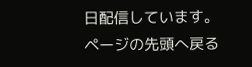日配信しています。
ページの先頭へ戻る